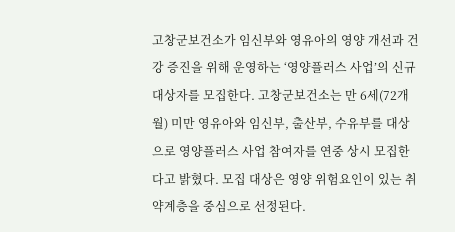고창군보건소가 임신부와 영유아의 영양 개선과 건강 증진을 위해 운영하는 ‘영양플러스 사업’의 신규 대상자를 모집한다. 고창군보건소는 만 6세(72개월) 미만 영유아와 임신부, 출산부, 수유부를 대상으로 영양플러스 사업 참여자를 연중 상시 모집한다고 밝혔다. 모집 대상은 영양 위험요인이 있는 취약계층을 중심으로 선정된다.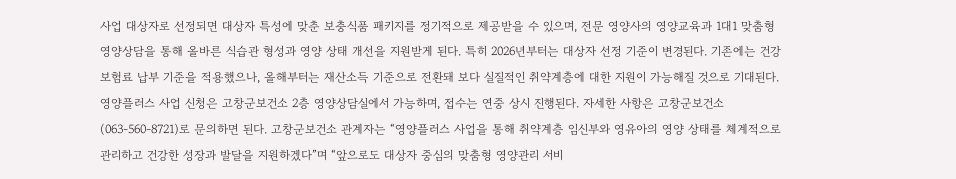사업 대상자로 선정되면 대상자 특성에 맞춘 보충식품 패키지를 정기적으로 제공받을 수 있으며, 전문 영양사의 영양교육과 1대1 맞춤형 영양상담을 통해 올바른 식습관 형성과 영양 상태 개선을 지원받게 된다. 특히 2026년부터는 대상자 선정 기준이 변경된다. 기존에는 건강보험료 납부 기준을 적용했으나, 올해부터는 재산소득 기준으로 전환돼 보다 실질적인 취약계층에 대한 지원이 가능해질 것으로 기대된다. 영양플러스 사업 신청은 고창군보건소 2층 영양상담실에서 가능하며, 접수는 연중 상시 진행된다. 자세한 사항은 고창군보건소(063-560-8721)로 문의하면 된다. 고창군보건소 관계자는 “영양플러스 사업을 통해 취약계층 임신부와 영유아의 영양 상태를 체계적으로 관리하고 건강한 성장과 발달을 지원하겠다”며 “앞으로도 대상자 중심의 맞춤형 영양관리 서비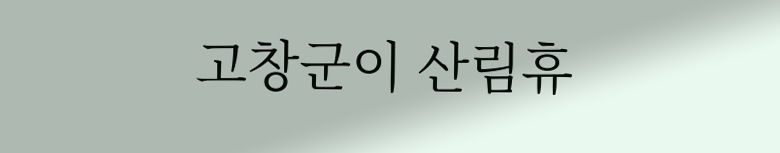고창군이 산림휴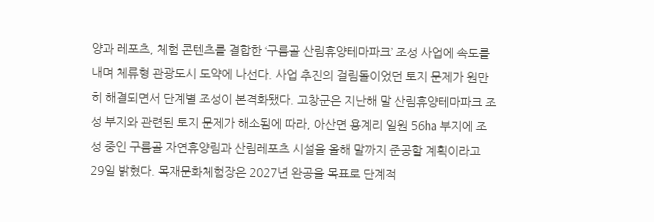양과 레포츠, 체험 콘텐츠를 결합한 ‘구름골 산림휴양테마파크’ 조성 사업에 속도를 내며 체류형 관광도시 도약에 나선다. 사업 추진의 걸림돌이었던 토지 문제가 원만히 해결되면서 단계별 조성이 본격화됐다. 고창군은 지난해 말 산림휴양테마파크 조성 부지와 관련된 토지 문제가 해소됨에 따라, 아산면 용계리 일원 56㏊ 부지에 조성 중인 구름골 자연휴양림과 산림레포츠 시설을 올해 말까지 준공할 계획이라고 29일 밝혔다. 목재문화체험장은 2027년 완공을 목표로 단계적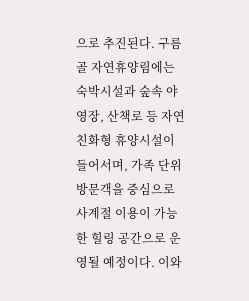으로 추진된다. 구름골 자연휴양림에는 숙박시설과 숲속 야영장, 산책로 등 자연친화형 휴양시설이 들어서며, 가족 단위 방문객을 중심으로 사계절 이용이 가능한 힐링 공간으로 운영될 예정이다. 이와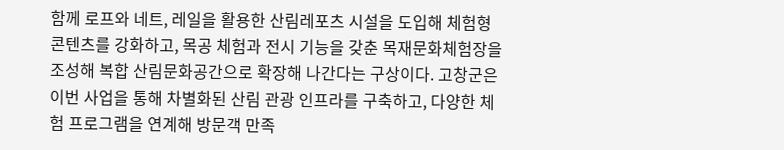함께 로프와 네트, 레일을 활용한 산림레포츠 시설을 도입해 체험형 콘텐츠를 강화하고, 목공 체험과 전시 기능을 갖춘 목재문화체험장을 조성해 복합 산림문화공간으로 확장해 나간다는 구상이다. 고창군은 이번 사업을 통해 차별화된 산림 관광 인프라를 구축하고, 다양한 체험 프로그램을 연계해 방문객 만족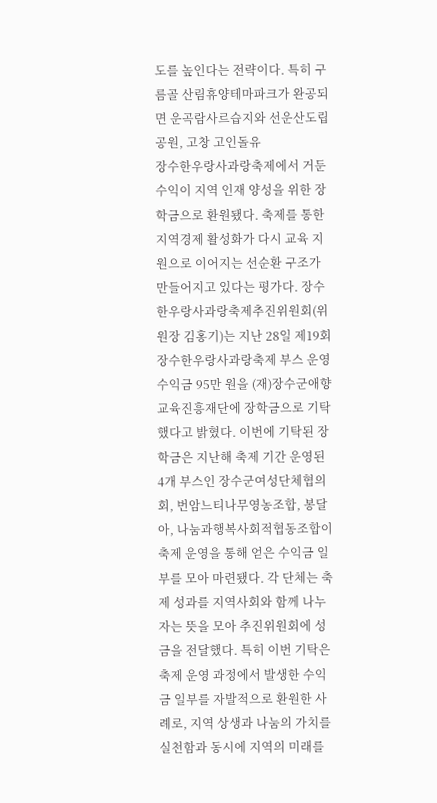도를 높인다는 전략이다. 특히 구름골 산림휴양테마파크가 완공되면 운곡람사르습지와 선운산도립공원, 고창 고인돌유
장수한우랑사과랑축제에서 거둔 수익이 지역 인재 양성을 위한 장학금으로 환원됐다. 축제를 통한 지역경제 활성화가 다시 교육 지원으로 이어지는 선순환 구조가 만들어지고 있다는 평가다. 장수한우랑사과랑축제추진위원회(위원장 김홍기)는 지난 28일 제19회 장수한우랑사과랑축제 부스 운영 수익금 95만 원을 (재)장수군애향교육진흥재단에 장학금으로 기탁했다고 밝혔다. 이번에 기탁된 장학금은 지난해 축제 기간 운영된 4개 부스인 장수군여성단체협의회, 번암느티나무영농조합, 봉달아, 나눔과행복사회적협동조합이 축제 운영을 통해 얻은 수익금 일부를 모아 마련됐다. 각 단체는 축제 성과를 지역사회와 함께 나누자는 뜻을 모아 추진위원회에 성금을 전달했다. 특히 이번 기탁은 축제 운영 과정에서 발생한 수익금 일부를 자발적으로 환원한 사례로, 지역 상생과 나눔의 가치를 실천함과 동시에 지역의 미래를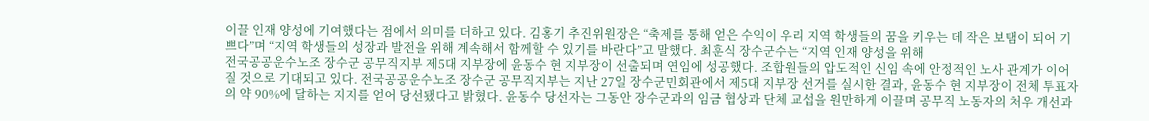이끌 인재 양성에 기여했다는 점에서 의미를 더하고 있다. 김홍기 추진위원장은 “축제를 통해 얻은 수익이 우리 지역 학생들의 꿈을 키우는 데 작은 보탬이 되어 기쁘다”며 “지역 학생들의 성장과 발전을 위해 계속해서 함께할 수 있기를 바란다”고 말했다. 최훈식 장수군수는 “지역 인재 양성을 위해
전국공공운수노조 장수군 공무직지부 제5대 지부장에 윤동수 현 지부장이 선출되며 연임에 성공했다. 조합원들의 압도적인 신임 속에 안정적인 노사 관계가 이어질 것으로 기대되고 있다. 전국공공운수노조 장수군 공무직지부는 지난 27일 장수군민회관에서 제5대 지부장 선거를 실시한 결과, 윤동수 현 지부장이 전체 투표자의 약 90%에 달하는 지지를 얻어 당선됐다고 밝혔다. 윤동수 당선자는 그동안 장수군과의 임금 협상과 단체 교섭을 원만하게 이끌며 공무직 노동자의 처우 개선과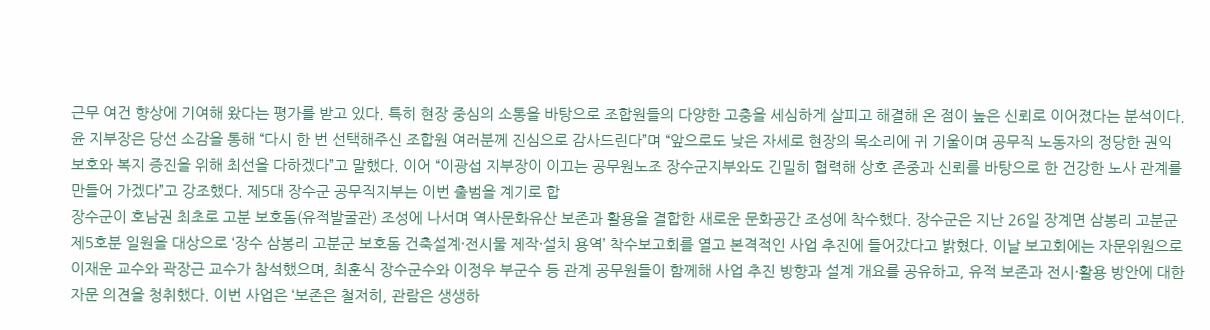근무 여건 향상에 기여해 왔다는 평가를 받고 있다. 특히 현장 중심의 소통을 바탕으로 조합원들의 다양한 고충을 세심하게 살피고 해결해 온 점이 높은 신뢰로 이어졌다는 분석이다. 윤 지부장은 당선 소감을 통해 “다시 한 번 선택해주신 조합원 여러분께 진심으로 감사드린다”며 “앞으로도 낮은 자세로 현장의 목소리에 귀 기울이며 공무직 노동자의 정당한 권익 보호와 복지 증진을 위해 최선을 다하겠다”고 말했다. 이어 “이광섭 지부장이 이끄는 공무원노조 장수군지부와도 긴밀히 협력해 상호 존중과 신뢰를 바탕으로 한 건강한 노사 관계를 만들어 가겠다”고 강조했다. 제5대 장수군 공무직지부는 이번 출범을 계기로 합
장수군이 호남권 최초로 고분 보호돔(유적발굴관) 조성에 나서며 역사문화유산 보존과 활용을 결합한 새로운 문화공간 조성에 착수했다. 장수군은 지난 26일 장계면 삼봉리 고분군 제5호분 일원을 대상으로 ‘장수 삼봉리 고분군 보호돔 건축설계·전시물 제작·설치 용역’ 착수보고회를 열고 본격적인 사업 추진에 들어갔다고 밝혔다. 이날 보고회에는 자문위원으로 이재운 교수와 곽장근 교수가 참석했으며, 최훈식 장수군수와 이정우 부군수 등 관계 공무원들이 함께해 사업 추진 방향과 설계 개요를 공유하고, 유적 보존과 전시·활용 방안에 대한 자문 의견을 청취했다. 이번 사업은 ‘보존은 철저히, 관람은 생생하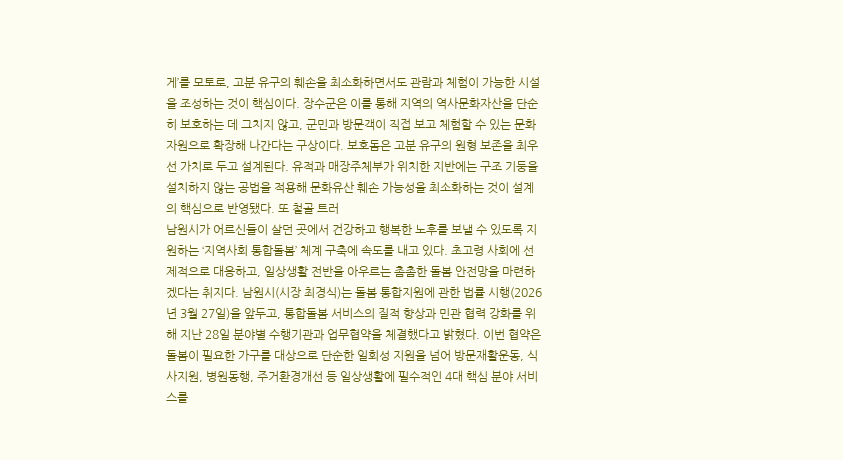게’를 모토로, 고분 유구의 훼손을 최소화하면서도 관람과 체험이 가능한 시설을 조성하는 것이 핵심이다. 장수군은 이를 통해 지역의 역사문화자산을 단순히 보호하는 데 그치지 않고, 군민과 방문객이 직접 보고 체험할 수 있는 문화자원으로 확장해 나간다는 구상이다. 보호돔은 고분 유구의 원형 보존을 최우선 가치로 두고 설계된다. 유적과 매장주체부가 위치한 지반에는 구조 기둥을 설치하지 않는 공법을 적용해 문화유산 훼손 가능성을 최소화하는 것이 설계의 핵심으로 반영됐다. 또 철골 트러
남원시가 어르신들이 살던 곳에서 건강하고 행복한 노후를 보낼 수 있도록 지원하는 ‘지역사회 통합돌봄’ 체계 구축에 속도를 내고 있다. 초고령 사회에 선제적으로 대응하고, 일상생활 전반을 아우르는 촘촘한 돌봄 안전망을 마련하겠다는 취지다. 남원시(시장 최경식)는 돌봄 통합지원에 관한 법률 시행(2026년 3월 27일)을 앞두고, 통합돌봄 서비스의 질적 향상과 민관 협력 강화를 위해 지난 28일 분야별 수행기관과 업무협약을 체결했다고 밝혔다. 이번 협약은 돌봄이 필요한 가구를 대상으로 단순한 일회성 지원을 넘어 방문재활운동, 식사지원, 병원동행, 주거환경개선 등 일상생활에 필수적인 4대 핵심 분야 서비스를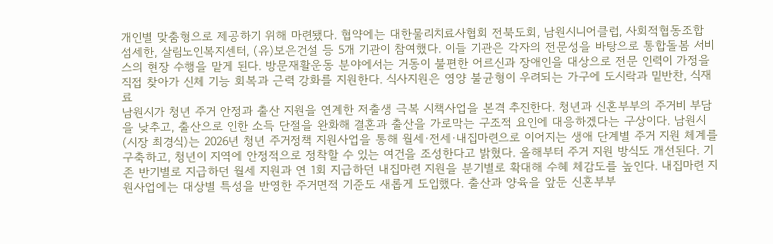개인별 맞춤형으로 제공하기 위해 마련됐다. 협약에는 대한물리치료사협회 전북도회, 남원시니어클럽, 사회적협동조합 섬세한, 살림노인복지센터, (유)보은건설 등 5개 기관이 참여했다. 이들 기관은 각자의 전문성을 바탕으로 통합돌봄 서비스의 현장 수행을 맡게 된다. 방문재활운동 분야에서는 거동이 불편한 어르신과 장애인을 대상으로 전문 인력이 가정을 직접 찾아가 신체 기능 회복과 근력 강화를 지원한다. 식사지원은 영양 불균형이 우려되는 가구에 도시락과 밑반찬, 식재료
남원시가 청년 주거 안정과 출산 지원을 연계한 저출생 극복 시책사업을 본격 추진한다. 청년과 신혼부부의 주거비 부담을 낮추고, 출산으로 인한 소득 단절을 완화해 결혼과 출산을 가로막는 구조적 요인에 대응하겠다는 구상이다. 남원시(시장 최경식)는 2026년 청년 주거정책 지원사업을 통해 월세·전세·내집마련으로 이어지는 생애 단계별 주거 지원 체계를 구축하고, 청년이 지역에 안정적으로 정착할 수 있는 여건을 조성한다고 밝혔다. 올해부터 주거 지원 방식도 개선된다. 기존 반기별로 지급하던 월세 지원과 연 1회 지급하던 내집마련 지원을 분기별로 확대해 수혜 체감도를 높인다. 내집마련 지원사업에는 대상별 특성을 반영한 주거면적 기준도 새롭게 도입했다. 출산과 양육을 앞둔 신혼부부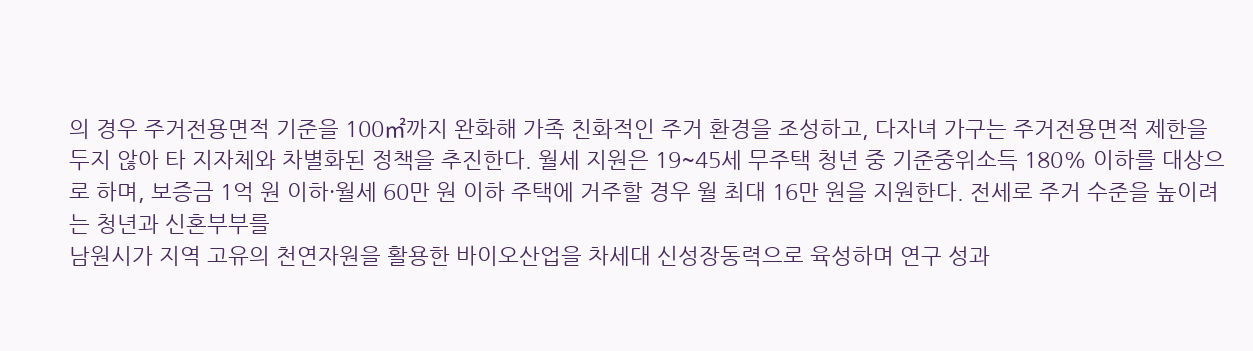의 경우 주거전용면적 기준을 100㎡까지 완화해 가족 친화적인 주거 환경을 조성하고, 다자녀 가구는 주거전용면적 제한을 두지 않아 타 지자체와 차별화된 정책을 추진한다. 월세 지원은 19~45세 무주택 청년 중 기준중위소득 180% 이하를 대상으로 하며, 보증금 1억 원 이하·월세 60만 원 이하 주택에 거주할 경우 월 최대 16만 원을 지원한다. 전세로 주거 수준을 높이려는 청년과 신혼부부를
남원시가 지역 고유의 천연자원을 활용한 바이오산업을 차세대 신성장동력으로 육성하며 연구 성과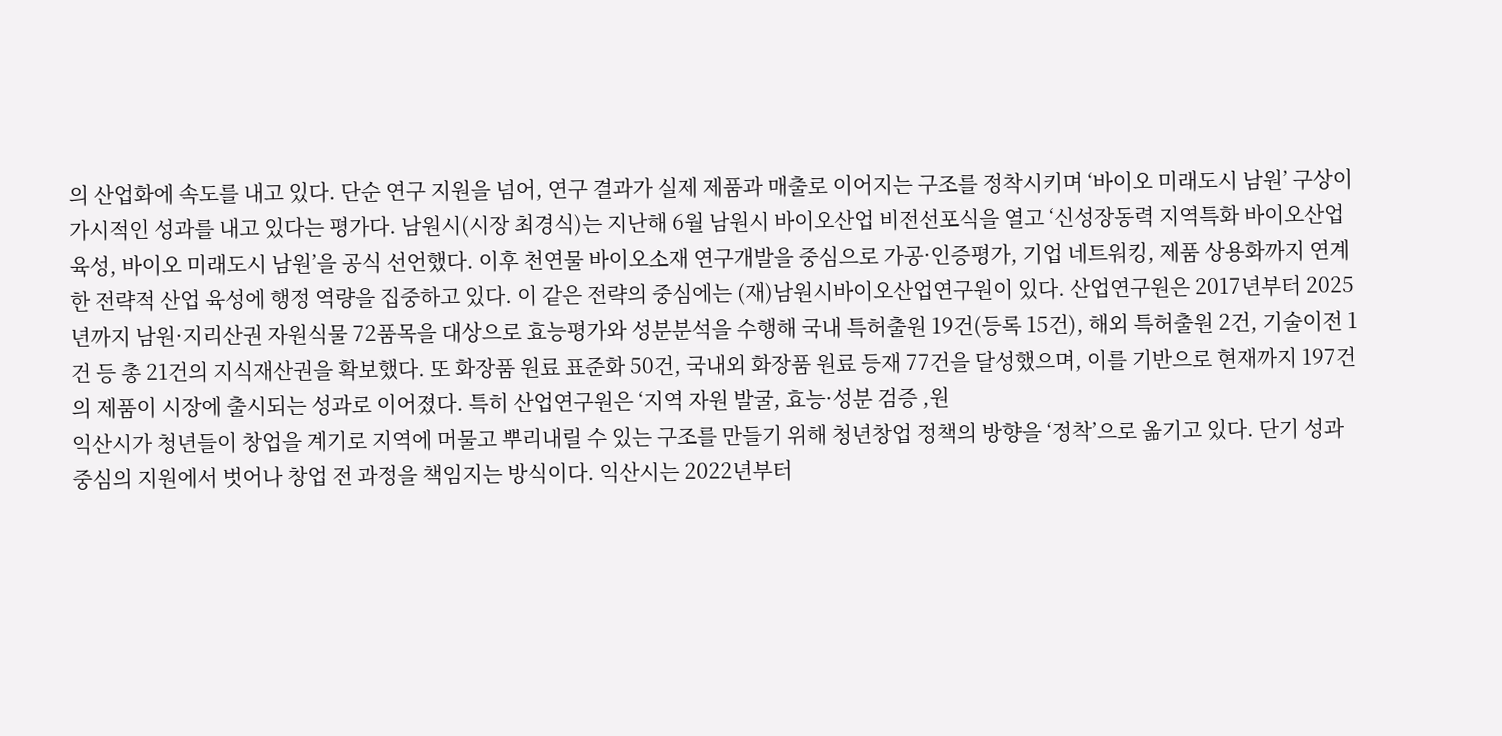의 산업화에 속도를 내고 있다. 단순 연구 지원을 넘어, 연구 결과가 실제 제품과 매출로 이어지는 구조를 정착시키며 ‘바이오 미래도시 남원’ 구상이 가시적인 성과를 내고 있다는 평가다. 남원시(시장 최경식)는 지난해 6월 남원시 바이오산업 비전선포식을 열고 ‘신성장동력 지역특화 바이오산업 육성, 바이오 미래도시 남원’을 공식 선언했다. 이후 천연물 바이오소재 연구개발을 중심으로 가공·인증평가, 기업 네트워킹, 제품 상용화까지 연계한 전략적 산업 육성에 행정 역량을 집중하고 있다. 이 같은 전략의 중심에는 (재)남원시바이오산업연구원이 있다. 산업연구원은 2017년부터 2025년까지 남원·지리산권 자원식물 72품목을 대상으로 효능평가와 성분분석을 수행해 국내 특허출원 19건(등록 15건), 해외 특허출원 2건, 기술이전 1건 등 총 21건의 지식재산권을 확보했다. 또 화장품 원료 표준화 50건, 국내외 화장품 원료 등재 77건을 달성했으며, 이를 기반으로 현재까지 197건의 제품이 시장에 출시되는 성과로 이어졌다. 특히 산업연구원은 ‘지역 자원 발굴, 효능·성분 검증 ,원
익산시가 청년들이 창업을 계기로 지역에 머물고 뿌리내릴 수 있는 구조를 만들기 위해 청년창업 정책의 방향을 ‘정착’으로 옮기고 있다. 단기 성과 중심의 지원에서 벗어나 창업 전 과정을 책임지는 방식이다. 익산시는 2022년부터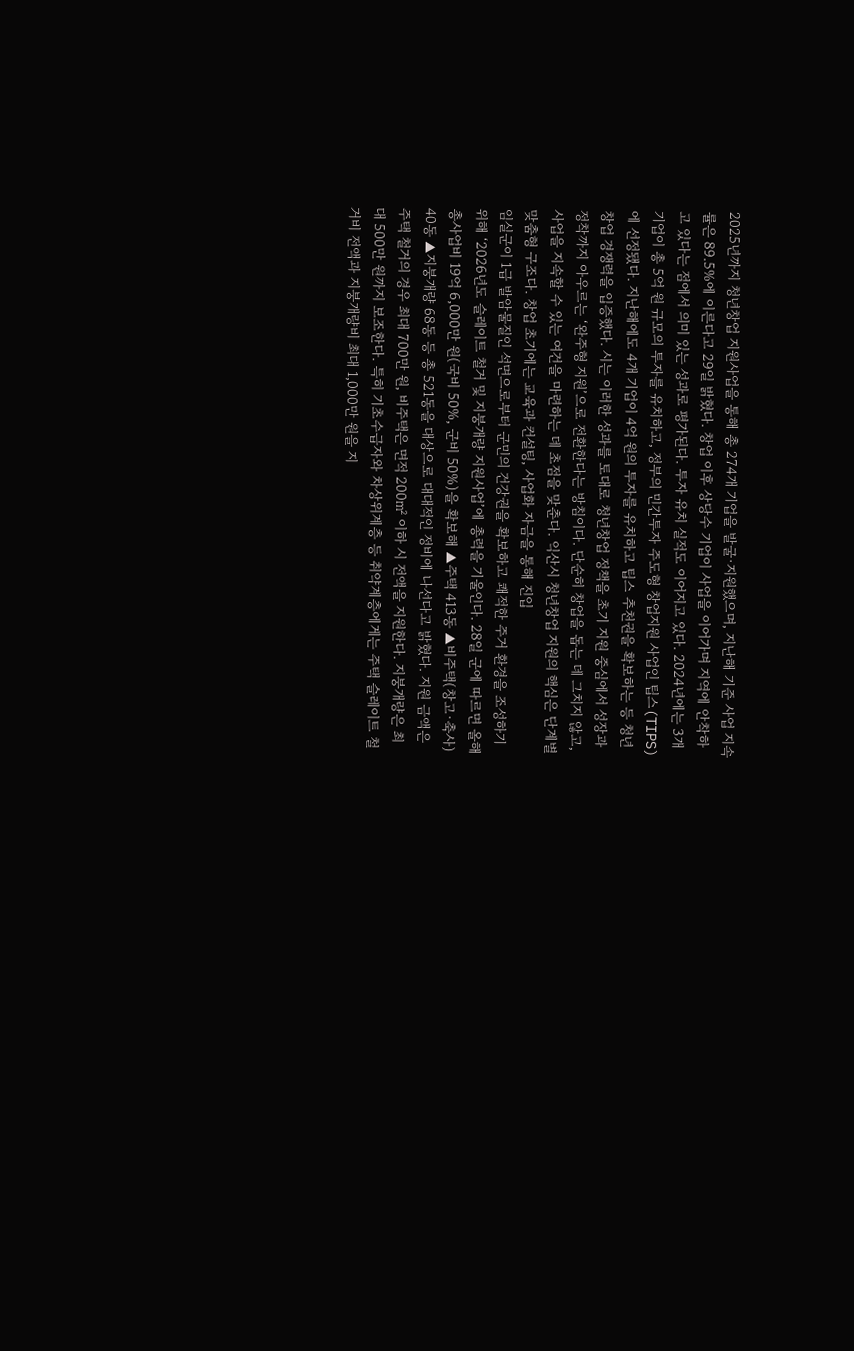2025년까지 청년창업 지원사업을 통해 총 274개 기업을 발굴·지원했으며, 지난해 기준 사업 지속률은 89.5%에 이른다고 29일 밝혔다. 창업 이후 상당수 기업이 사업을 이어가며 지역에 안착하고 있다는 점에서 의미 있는 성과로 평가된다. 투자 유치 실적도 이어지고 있다. 2024년에는 3개 기업이 총 5억 원 규모의 투자를 유치하고, 정부의 민간투자 주도형 창업지원 사업인 팁스(TIPS)에 선정됐다. 지난해에도 4개 기업이 4억 원의 투자를 유치하고 팁스 추천권을 확보하는 등 청년창업 경쟁력을 입증했다. 시는 이러한 성과를 토대로 청년창업 정책을 초기 지원 중심에서 성장과 정착까지 아우르는 ‘완주형 지원’으로 전환한다는 방침이다. 단순히 창업을 돕는 데 그치지 않고, 사업을 지속할 수 있는 여건을 마련하는 데 초점을 맞춘다. 익산시 청년창업 지원의 핵심은 단계별 맞춤형 구조다. 창업 초기에는 교육과 컨설팅, 사업화 자금을 통해 진입
임실군이 1급 발암물질인 석면으로부터 군민의 건강권을 확보하고 쾌적한 주거 환경을 조성하기 위해 ‘2026년도 슬레이트 철거 및 지붕개량 지원사업’에 총력을 기울인다. 28일 군에 따르면 올해 총사업비 19억 6,000만 원(국비 50%, 군비 50%)을 확보해 ▲주택 413동 ▲비주택(창고·축사) 40동 ▲지붕개량 68동 등 총 521동을 대상으로 대대적인 정비에 나선다고 밝혔다. 지원 금액은 주택 철거의 경우 최대 700만 원, 비주택은 면적 200㎡ 이하 시 전액을 지원한다. 지붕개량은 최대 500만 원까지 보조한다. 특히 기초수급자와 차상위계층 등 취약계층에게는 주택 슬레이트 철거비 전액과 지붕개량비 최대 1,000만 원을 지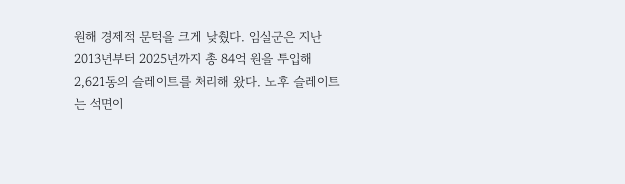원해 경제적 문턱을 크게 낮췄다. 임실군은 지난 2013년부터 2025년까지 총 84억 원을 투입해 2,621동의 슬레이트를 처리해 왔다. 노후 슬레이트는 석면이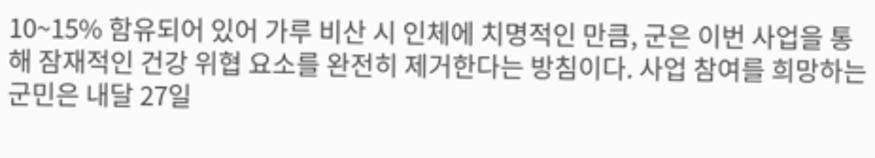10~15% 함유되어 있어 가루 비산 시 인체에 치명적인 만큼, 군은 이번 사업을 통해 잠재적인 건강 위협 요소를 완전히 제거한다는 방침이다. 사업 참여를 희망하는 군민은 내달 27일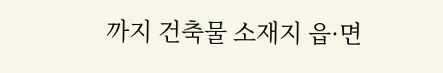까지 건축물 소재지 읍·면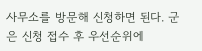사무소를 방문해 신청하면 된다. 군은 신청 접수 후 우선순위에